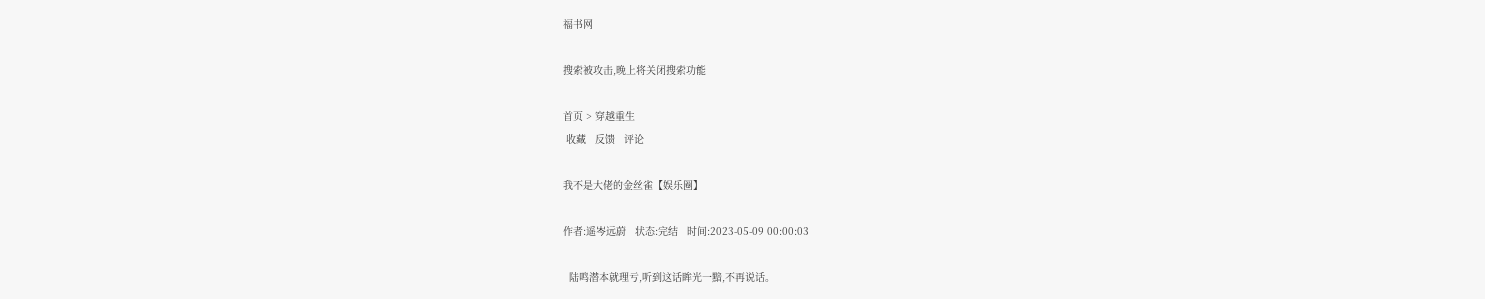福书网

搜索被攻击,晚上将关闭搜索功能

首页 > 穿越重生
 收藏   反馈   评论

我不是大佬的金丝雀【娱乐圈】

作者:遥岑远蔚   状态:完结   时间:2023-05-09 00:00:03

  陆鸣潜本就理亏,听到这话眸光一黯,不再说话。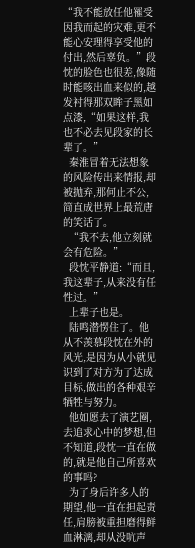“我不能放任他罹受因我而起的灾难,更不能心安理得享受他的付出,然后辜负。”段忱的脸色也很差,像随时能咳出血来似的,越发衬得那双眸子黑如点漆,“如果这样,我也不必去见段家的长辈了。”
  秦淮冒着无法想象的风险传出来情报,却被抛弃,那何止不公,简直成世界上最荒唐的笑话了。
  “我不去,他立刻就会有危险。”
  段忱平静道:“而且,我这辈子,从来没有任性过。”
  上辈子也是。
  陆鸣潜愣住了。他从不羡慕段忱在外的风光,是因为从小就见识到了对方为了达成目标,做出的各种艰辛牺牲与努力。
  他如愿去了演艺圈,去追求心中的梦想,但不知道,段忱一直在做的,就是他自己所喜欢的事吗?
  为了身后许多人的期望,他一直在担起责任,肩膀被重担磨得鲜血淋漓,却从没吭声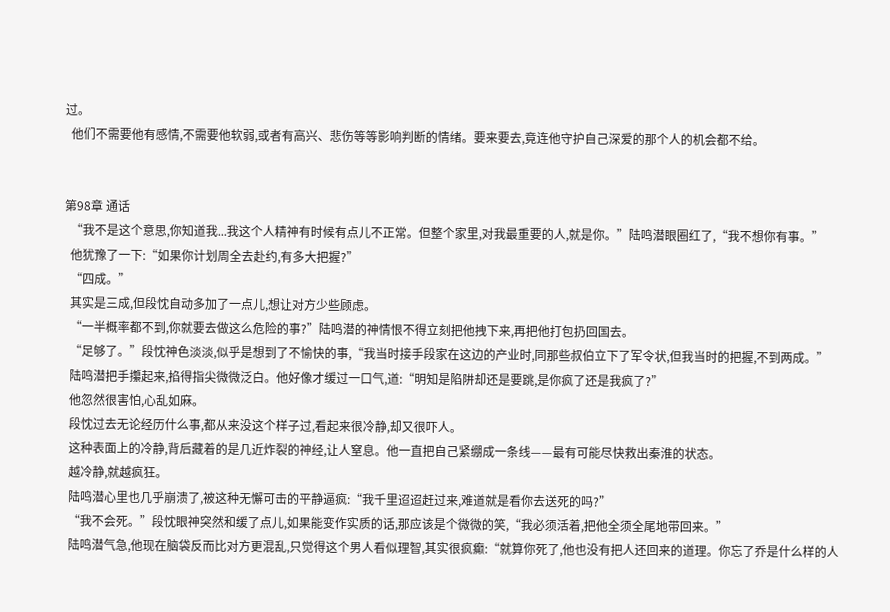过。
  他们不需要他有感情,不需要他软弱,或者有高兴、悲伤等等影响判断的情绪。要来要去,竟连他守护自己深爱的那个人的机会都不给。


第98章 通话
  “我不是这个意思,你知道我...我这个人精神有时候有点儿不正常。但整个家里,对我最重要的人,就是你。”陆鸣潜眼圈红了,“我不想你有事。”
  他犹豫了一下:“如果你计划周全去赴约,有多大把握?”
  “四成。”
  其实是三成,但段忱自动多加了一点儿,想让对方少些顾虑。
  “一半概率都不到,你就要去做这么危险的事?”陆鸣潜的神情恨不得立刻把他拽下来,再把他打包扔回国去。
  “足够了。”段忱神色淡淡,似乎是想到了不愉快的事,“我当时接手段家在这边的产业时,同那些叔伯立下了军令状,但我当时的把握,不到两成。”
  陆鸣潜把手攥起来,掐得指尖微微泛白。他好像才缓过一口气,道:“明知是陷阱却还是要跳,是你疯了还是我疯了?”
  他忽然很害怕,心乱如麻。
  段忱过去无论经历什么事,都从来没这个样子过,看起来很冷静,却又很吓人。
  这种表面上的冷静,背后藏着的是几近炸裂的神经,让人窒息。他一直把自己紧绷成一条线——最有可能尽快救出秦淮的状态。
  越冷静,就越疯狂。
  陆鸣潜心里也几乎崩溃了,被这种无懈可击的平静逼疯:“我千里迢迢赶过来,难道就是看你去送死的吗?”
  “我不会死。”段忱眼神突然和缓了点儿,如果能变作实质的话,那应该是个微微的笑,“我必须活着,把他全须全尾地带回来。”
  陆鸣潜气急,他现在脑袋反而比对方更混乱,只觉得这个男人看似理智,其实很疯癫:“就算你死了,他也没有把人还回来的道理。你忘了乔是什么样的人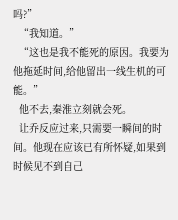吗?”
  “我知道。”
  “这也是我不能死的原因。我要为他拖延时间,给他留出一线生机的可能。”
  他不去,秦淮立刻就会死。
  让乔反应过来,只需要一瞬间的时间。他现在应该已有所怀疑,如果到时候见不到自己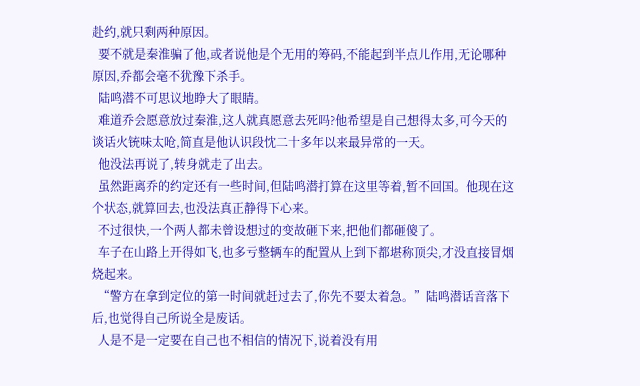赴约,就只剩两种原因。
  要不就是秦淮骗了他,或者说他是个无用的筹码,不能起到半点儿作用,无论哪种原因,乔都会毫不犹豫下杀手。
  陆鸣潜不可思议地睁大了眼睛。
  难道乔会愿意放过秦淮,这人就真愿意去死吗?他希望是自己想得太多,可今天的谈话火铳味太呛,简直是他认识段忱二十多年以来最异常的一天。
  他没法再说了,转身就走了出去。
  虽然距离乔的约定还有一些时间,但陆鸣潜打算在这里等着,暂不回国。他现在这个状态,就算回去,也没法真正静得下心来。
  不过很快,一个两人都未曾设想过的变故砸下来,把他们都砸傻了。
  车子在山路上开得如飞,也多亏整辆车的配置从上到下都堪称顶尖,才没直接冒烟烧起来。
  “警方在拿到定位的第一时间就赶过去了,你先不要太着急。”陆鸣潜话音落下后,也觉得自己所说全是废话。
  人是不是一定要在自己也不相信的情况下,说着没有用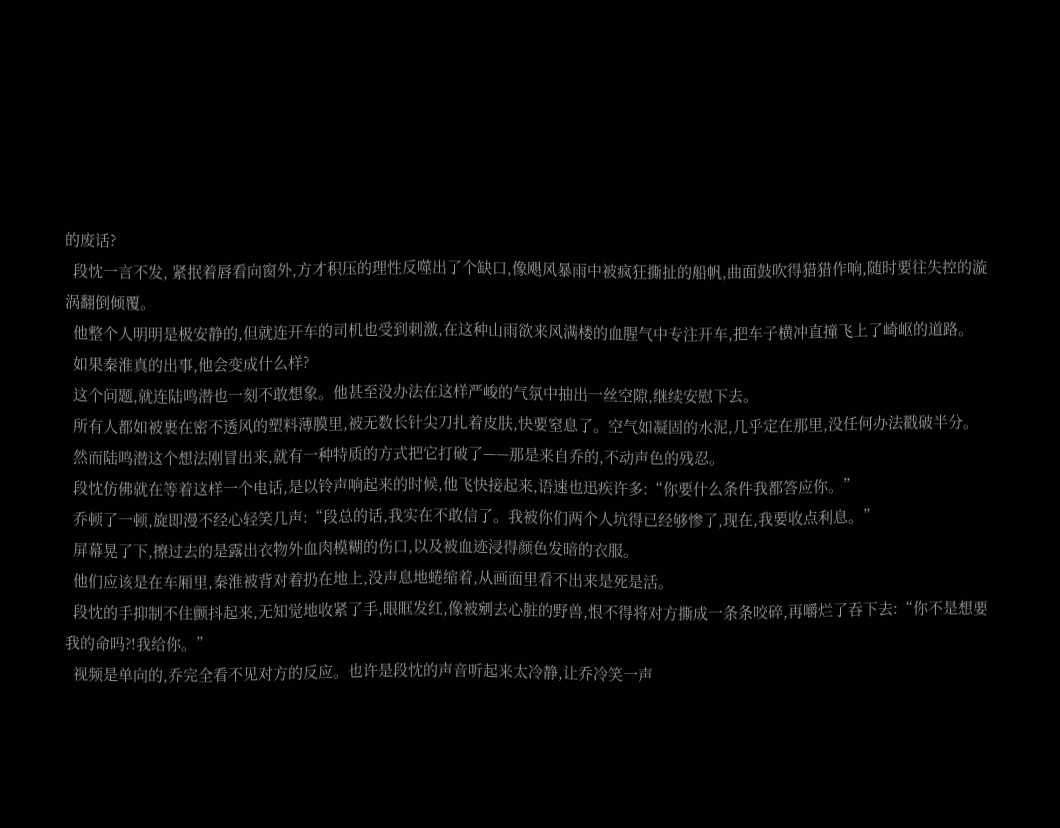的废话?
  段忱一言不发, 紧抿着唇看向窗外,方才积压的理性反噬出了个缺口,像飓风暴雨中被疯狂撕扯的船帆,曲面鼓吹得猎猎作响,随时要往失控的漩涡翻倒倾覆。
  他整个人明明是极安静的,但就连开车的司机也受到刺激,在这种山雨欲来风满楼的血腥气中专注开车,把车子横冲直撞飞上了崎岖的道路。
  如果秦淮真的出事,他会变成什么样?
  这个问题,就连陆鸣潜也一刻不敢想象。他甚至没办法在这样严峻的气氛中抽出一丝空隙,继续安慰下去。
  所有人都如被裹在密不透风的塑料薄膜里,被无数长针尖刀扎着皮肤,快要窒息了。空气如凝固的水泥,几乎定在那里,没任何办法戳破半分。
  然而陆鸣潜这个想法刚冒出来,就有一种特质的方式把它打破了——那是来自乔的,不动声色的残忍。
  段忱仿佛就在等着这样一个电话,是以铃声响起来的时候,他飞快接起来,语速也迅疾许多:“你要什么条件我都答应你。”
  乔顿了一顿,旋即漫不经心轻笑几声:“段总的话,我实在不敢信了。我被你们两个人坑得已经够惨了,现在,我要收点利息。”
  屏幕晃了下,擦过去的是露出衣物外血肉模糊的伤口,以及被血迹浸得颜色发暗的衣服。
  他们应该是在车厢里,秦淮被背对着扔在地上,没声息地蜷缩着,从画面里看不出来是死是活。
  段忱的手抑制不住颤抖起来,无知觉地收紧了手,眼眶发红,像被剜去心脏的野兽,恨不得将对方撕成一条条咬碎,再嚼烂了吞下去:“你不是想要我的命吗?!我给你。”
  视频是单向的,乔完全看不见对方的反应。也许是段忱的声音听起来太冷静,让乔冷笑一声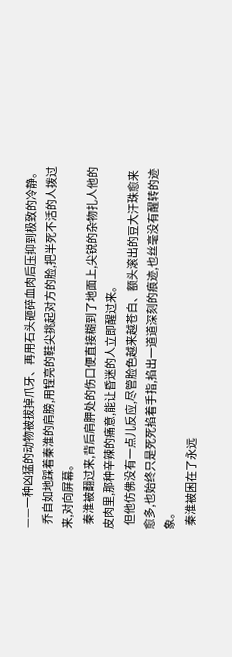——一种凶猛的动物被拔掉爪牙、再用石头砸碎血肉后压抑到极致的冷静。
  乔自如地踩着秦淮的肩膀,用锃亮的鞋尖挑起对方的脸,把半死不活的人拨过来,对向屏幕。
  秦淮被翻过来,背后肩胛处的伤口便直接糊到了地面上,尖锐的杂物扎人他的皮肉里,那种辛辣的痛意,能让昏迷的人立即醒过来。
  但他仿佛没有一点儿反应,尽管脸色越来越苍白、额头滚出的豆大汗珠愈来愈多,也始终只是死死掐着手指,掐出一道道深刻的痕迹,也丝毫没有醒转的迹象。
  秦淮被困在了永远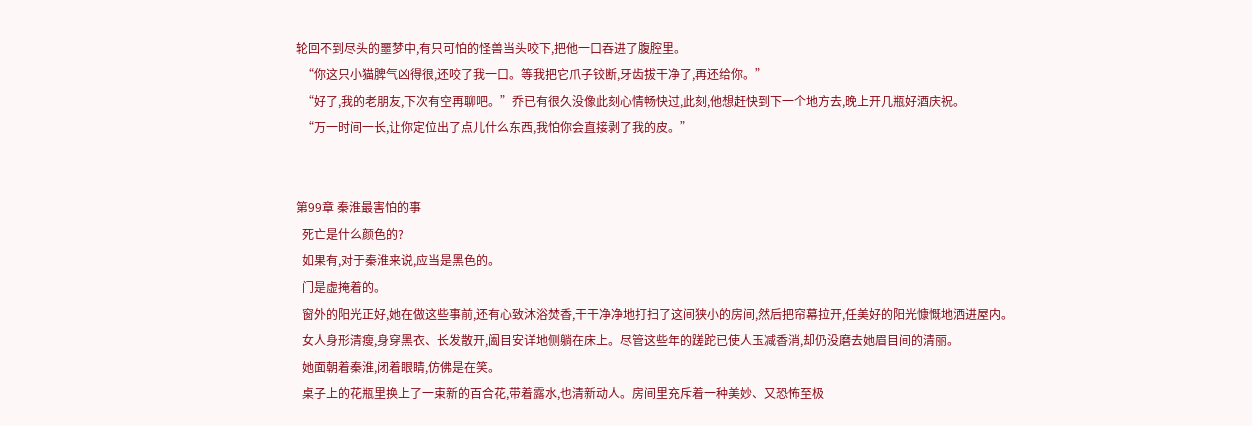轮回不到尽头的噩梦中,有只可怕的怪兽当头咬下,把他一口吞进了腹腔里。
  “你这只小猫脾气凶得很,还咬了我一口。等我把它爪子铰断,牙齿拔干净了,再还给你。”
  “好了,我的老朋友,下次有空再聊吧。”乔已有很久没像此刻心情畅快过,此刻,他想赶快到下一个地方去,晚上开几瓶好酒庆祝。
  “万一时间一长,让你定位出了点儿什么东西,我怕你会直接剥了我的皮。”


第99章 秦淮最害怕的事
  死亡是什么颜色的?
  如果有,对于秦淮来说,应当是黑色的。
  门是虚掩着的。
  窗外的阳光正好,她在做这些事前,还有心致沐浴焚香,干干净净地打扫了这间狭小的房间,然后把帘幕拉开,任美好的阳光慷慨地洒进屋内。
  女人身形清瘦,身穿黑衣、长发散开,阖目安详地侧躺在床上。尽管这些年的蹉跎已使人玉减香消,却仍没磨去她眉目间的清丽。
  她面朝着秦淮,闭着眼睛,仿佛是在笑。
  桌子上的花瓶里换上了一束新的百合花,带着露水,也清新动人。房间里充斥着一种美妙、又恐怖至极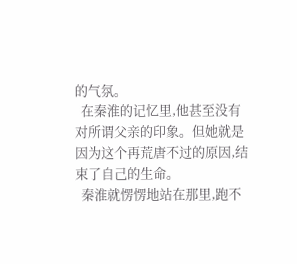的气氛。
  在秦淮的记忆里,他甚至没有对所谓父亲的印象。但她就是因为这个再荒唐不过的原因,结束了自己的生命。
  秦淮就愣愣地站在那里,跑不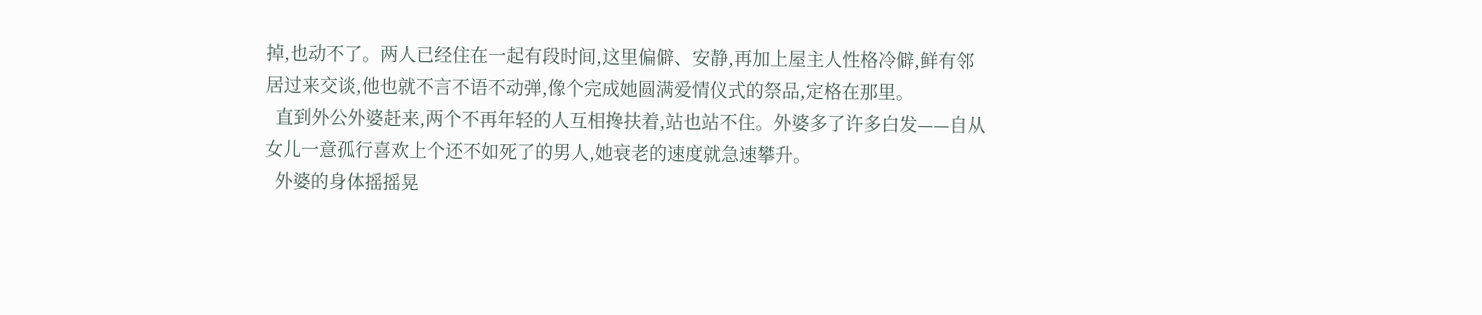掉,也动不了。两人已经住在一起有段时间,这里偏僻、安静,再加上屋主人性格冷僻,鲜有邻居过来交谈,他也就不言不语不动弹,像个完成她圆满爱情仪式的祭品,定格在那里。
  直到外公外婆赶来,两个不再年轻的人互相搀扶着,站也站不住。外婆多了许多白发——自从女儿一意孤行喜欢上个还不如死了的男人,她衰老的速度就急速攀升。
  外婆的身体摇摇晃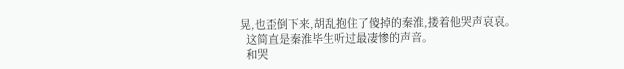晃,也歪倒下来,胡乱抱住了傻掉的秦淮,搂着他哭声哀哀。
  这简直是秦淮毕生听过最凄惨的声音。
  和哭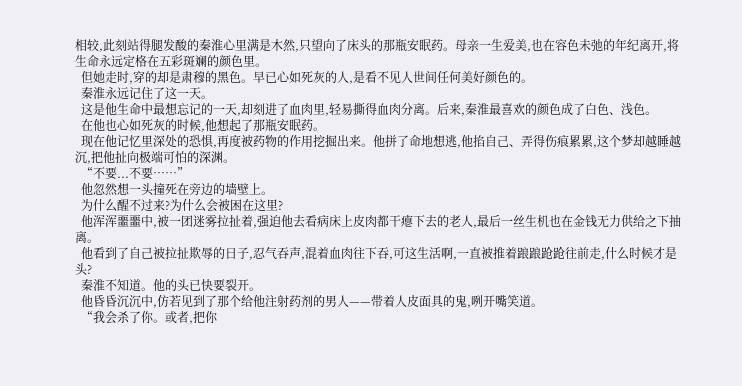相较,此刻站得腿发酸的秦淮心里满是木然,只望向了床头的那瓶安眠药。母亲一生爱美,也在容色未弛的年纪离开,将生命永远定格在五彩斑斓的颜色里。
  但她走时,穿的却是肃穆的黑色。早已心如死灰的人,是看不见人世间任何美好颜色的。
  秦淮永远记住了这一天。
  这是他生命中最想忘记的一天,却刻进了血肉里,轻易撕得血肉分离。后来,秦淮最喜欢的颜色成了白色、浅色。
  在他也心如死灰的时候,他想起了那瓶安眠药。
  现在他记忆里深处的恐惧,再度被药物的作用挖掘出来。他拼了命地想逃,他掐自己、弄得伤痕累累,这个梦却越睡越沉,把他扯向极端可怕的深渊。
  “不要...不要……”
  他忽然想一头撞死在旁边的墙壁上。
  为什么醒不过来?为什么会被困在这里?
  他浑浑噩噩中,被一团迷雾拉扯着,强迫他去看病床上皮肉都干瘪下去的老人,最后一丝生机也在金钱无力供给之下抽离。
  他看到了自己被拉扯欺辱的日子,忍气吞声,混着血肉往下吞,可这生活啊,一直被推着踉踉跄跄往前走,什么时候才是头?
  秦淮不知道。他的头已快要裂开。
  他昏昏沉沉中,仿若见到了那个给他注射药剂的男人——带着人皮面具的鬼,咧开嘴笑道。
  “我会杀了你。或者,把你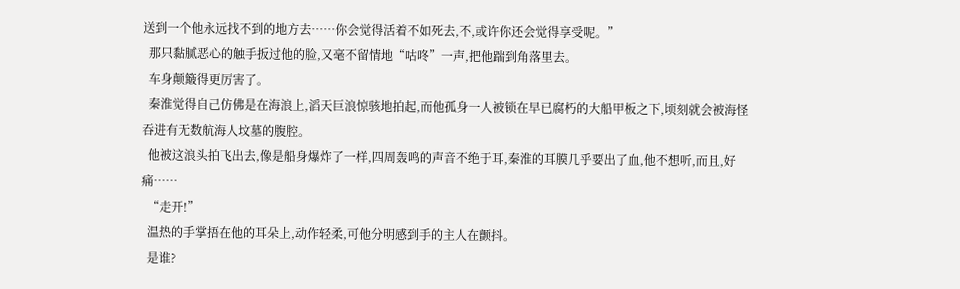送到一个他永远找不到的地方去……你会觉得活着不如死去,不,或许你还会觉得享受呢。”
  那只黏腻恶心的触手扳过他的脸,又毫不留情地“咕咚”一声,把他踹到角落里去。
  车身颠簸得更厉害了。
  秦淮觉得自己仿佛是在海浪上,滔天巨浪惊骇地拍起,而他孤身一人被锁在早已腐朽的大船甲板之下,顷刻就会被海怪吞进有无数航海人坟墓的腹腔。
  他被这浪头拍飞出去,像是船身爆炸了一样,四周轰鸣的声音不绝于耳,秦淮的耳膜几乎要出了血,他不想听,而且,好痛……
  “走开!”
  温热的手掌捂在他的耳朵上,动作轻柔,可他分明感到手的主人在颤抖。
  是谁?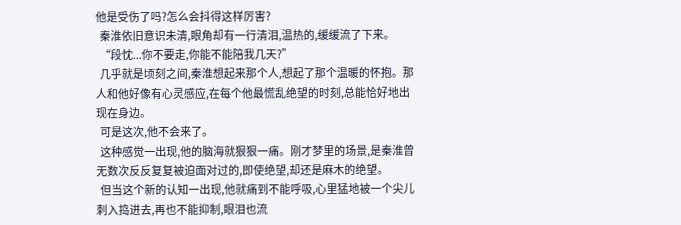他是受伤了吗?怎么会抖得这样厉害?
  秦淮依旧意识未清,眼角却有一行清泪,温热的,缓缓流了下来。
  “段忱...你不要走,你能不能陪我几天?”
  几乎就是顷刻之间,秦淮想起来那个人,想起了那个温暖的怀抱。那人和他好像有心灵感应,在每个他最慌乱绝望的时刻,总能恰好地出现在身边。
  可是这次,他不会来了。
  这种感觉一出现,他的脑海就狠狠一痛。刚才梦里的场景,是秦淮曾无数次反反复复被迫面对过的,即使绝望,却还是麻木的绝望。
  但当这个新的认知一出现,他就痛到不能呼吸,心里猛地被一个尖儿刺入捣进去,再也不能抑制,眼泪也流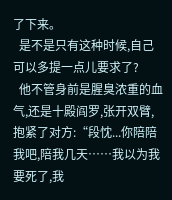了下来。
  是不是只有这种时候,自己可以多提一点儿要求了?
  他不管身前是腥臭浓重的血气,还是十殿阎罗,张开双臂,抱紧了对方:“段忱...你陪陪我吧,陪我几天……我以为我要死了,我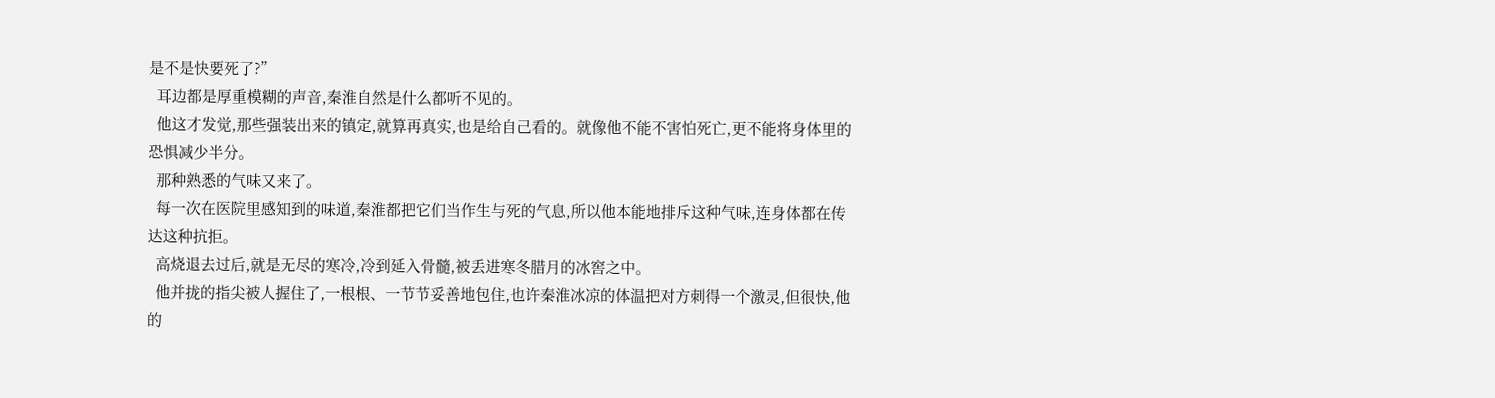是不是快要死了?”
  耳边都是厚重模糊的声音,秦淮自然是什么都听不见的。
  他这才发觉,那些强装出来的镇定,就算再真实,也是给自己看的。就像他不能不害怕死亡,更不能将身体里的恐惧减少半分。
  那种熟悉的气味又来了。
  每一次在医院里感知到的味道,秦淮都把它们当作生与死的气息,所以他本能地排斥这种气味,连身体都在传达这种抗拒。
  高烧退去过后,就是无尽的寒冷,冷到延入骨髓,被丢进寒冬腊月的冰窖之中。
  他并拢的指尖被人握住了,一根根、一节节妥善地包住,也许秦淮冰凉的体温把对方刺得一个激灵,但很快,他的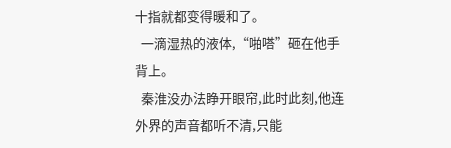十指就都变得暖和了。
  一滴湿热的液体,“啪嗒”砸在他手背上。
  秦淮没办法睁开眼帘,此时此刻,他连外界的声音都听不清,只能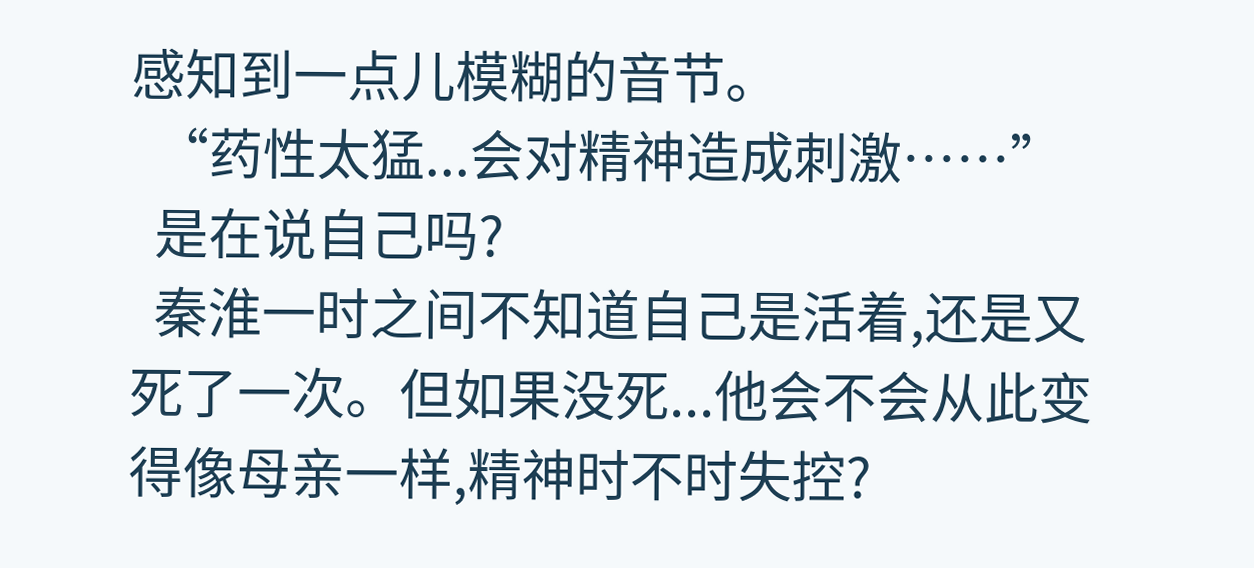感知到一点儿模糊的音节。
  “药性太猛...会对精神造成刺激……”
  是在说自己吗?
  秦淮一时之间不知道自己是活着,还是又死了一次。但如果没死...他会不会从此变得像母亲一样,精神时不时失控?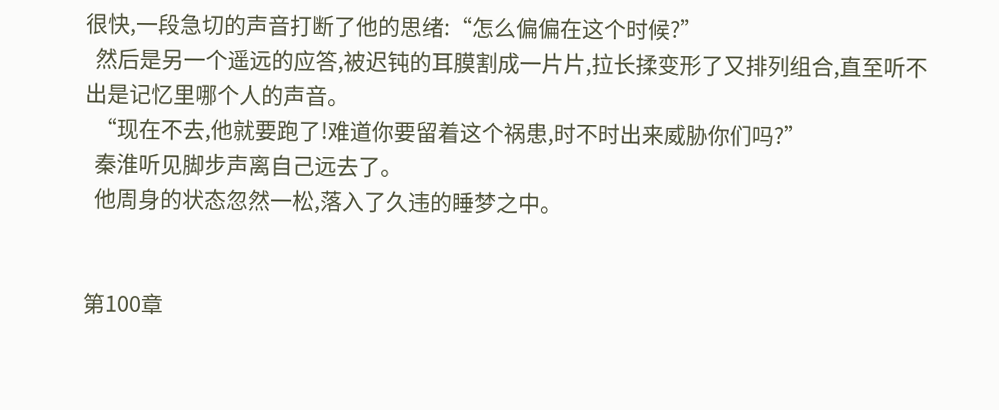很快,一段急切的声音打断了他的思绪:“怎么偏偏在这个时候?”
  然后是另一个遥远的应答,被迟钝的耳膜割成一片片,拉长揉变形了又排列组合,直至听不出是记忆里哪个人的声音。
  “现在不去,他就要跑了!难道你要留着这个祸患,时不时出来威胁你们吗?”
  秦淮听见脚步声离自己远去了。
  他周身的状态忽然一松,落入了久违的睡梦之中。


第100章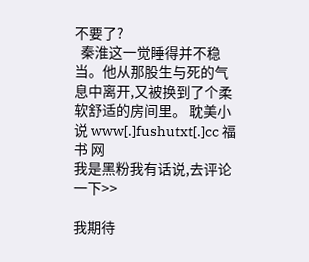不要了?
  秦淮这一觉睡得并不稳当。他从那股生与死的气息中离开,又被换到了个柔软舒适的房间里。 耽美小说 www[.]fushutxt[.]cc 福书 网
我是黑粉我有话说,去评论一下>>

我期待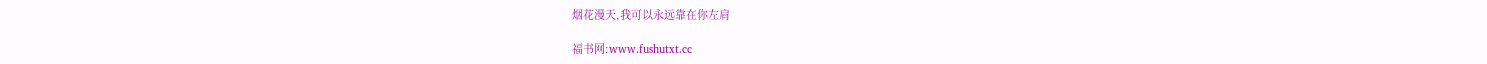烟花漫天,我可以永远靠在你左肩

福书网:www.fushutxt.cc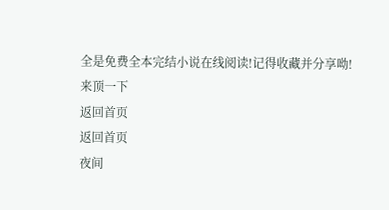全是免费全本完结小说在线阅读!记得收藏并分享呦!
来顶一下
返回首页
返回首页
夜间